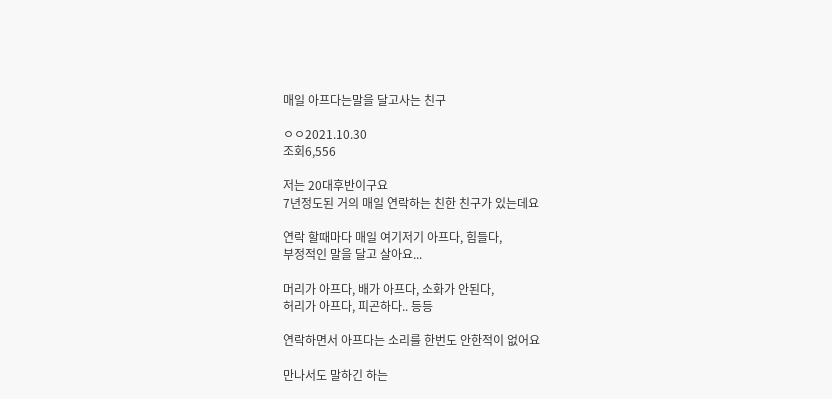매일 아프다는말을 달고사는 친구

ㅇㅇ2021.10.30
조회6,556

저는 20대후반이구요
7년정도된 거의 매일 연락하는 친한 친구가 있는데요

연락 할때마다 매일 여기저기 아프다, 힘들다,
부정적인 말을 달고 살아요...

머리가 아프다, 배가 아프다, 소화가 안된다,
허리가 아프다, 피곤하다.. 등등

연락하면서 아프다는 소리를 한번도 안한적이 없어요

만나서도 말하긴 하는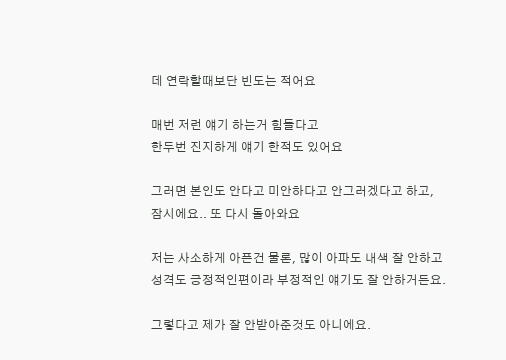데 연락할때보단 빈도는 적어요

매번 저런 얘기 하는거 힘들다고
한두번 진지하게 얘기 한적도 있어요

그러면 본인도 안다고 미안하다고 안그러겠다고 하고,
잠시에요.. 또 다시 돌아와요

저는 사소하게 아픈건 물론, 많이 아파도 내색 잘 안하고
성격도 긍정적인편이라 부정적인 얘기도 잘 안하거든요.

그렇다고 제가 잘 안받아준것도 아니에요.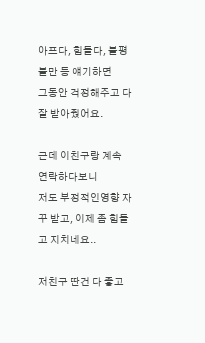아프다, 힘들다, 불평불만 등 얘기하면
그동안 걱정해주고 다 잘 받아줬어요.

근데 이친구랑 계속 연락하다보니
저도 부정적인영향 자꾸 받고, 이제 좀 힘들고 지치네요..

저친구 딴건 다 좋고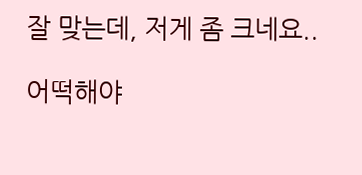잘 맞는데, 저게 좀 크네요..

어떡해야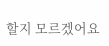할지 모르겠어요